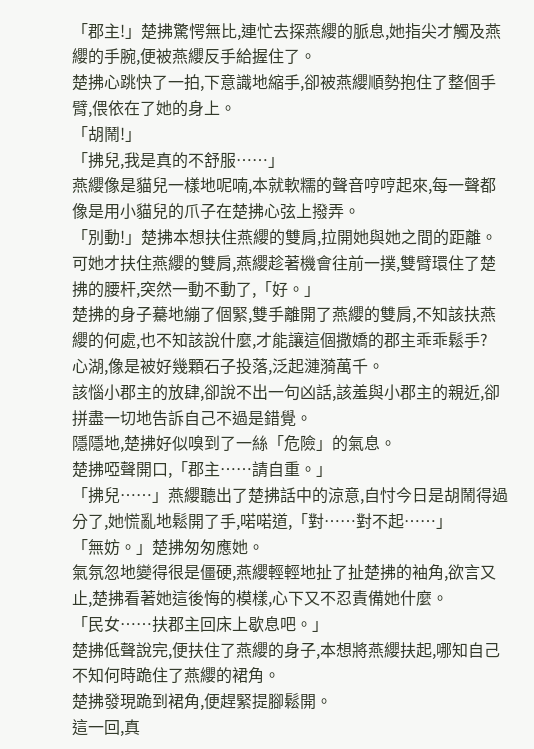「郡主!」楚拂驚愕無比,連忙去探燕纓的脈息,她指尖才觸及燕纓的手腕,便被燕纓反手給握住了。
楚拂心跳快了一拍,下意識地縮手,卻被燕纓順勢抱住了整個手臂,偎依在了她的身上。
「胡鬧!」
「拂兒,我是真的不舒服……」
燕纓像是貓兒一樣地呢喃,本就軟糯的聲音哼哼起來,每一聲都像是用小貓兒的爪子在楚拂心弦上撥弄。
「別動!」楚拂本想扶住燕纓的雙肩,拉開她與她之間的距離。
可她才扶住燕纓的雙肩,燕纓趁著機會往前一撲,雙臂環住了楚拂的腰杆,突然一動不動了,「好。」
楚拂的身子驀地繃了個緊,雙手離開了燕纓的雙肩,不知該扶燕纓的何處,也不知該說什麼,才能讓這個撒嬌的郡主乖乖鬆手?
心湖,像是被好幾顆石子投落,泛起漣漪萬千。
該惱小郡主的放肆,卻說不出一句凶話,該羞與小郡主的親近,卻拼盡一切地告訴自己不過是錯覺。
隱隱地,楚拂好似嗅到了一絲「危險」的氣息。
楚拂啞聲開口,「郡主……請自重。」
「拂兒……」燕纓聽出了楚拂話中的涼意,自忖今日是胡鬧得過分了,她慌亂地鬆開了手,喏喏道,「對……對不起……」
「無妨。」楚拂匆匆應她。
氣氛忽地變得很是僵硬,燕纓輕輕地扯了扯楚拂的袖角,欲言又止,楚拂看著她這後悔的模樣,心下又不忍責備她什麼。
「民女……扶郡主回床上歇息吧。」
楚拂低聲說完,便扶住了燕纓的身子,本想將燕纓扶起,哪知自己不知何時跪住了燕纓的裙角。
楚拂發現跪到裙角,便趕緊提腳鬆開。
這一回,真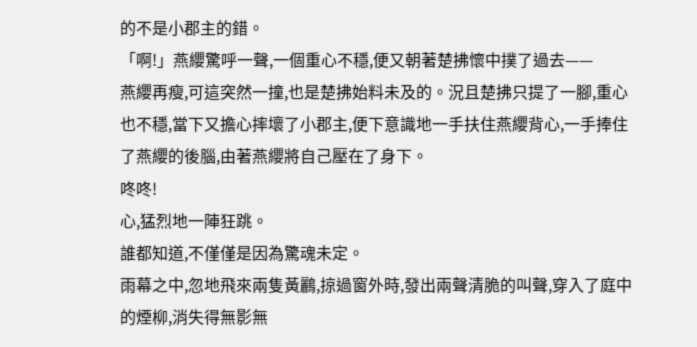的不是小郡主的錯。
「啊!」燕纓驚呼一聲,一個重心不穩,便又朝著楚拂懷中撲了過去——
燕纓再瘦,可這突然一撞,也是楚拂始料未及的。況且楚拂只提了一腳,重心也不穩,當下又擔心摔壞了小郡主,便下意識地一手扶住燕纓背心,一手捧住了燕纓的後腦,由著燕纓將自己壓在了身下。
咚咚!
心,猛烈地一陣狂跳。
誰都知道,不僅僅是因為驚魂未定。
雨幕之中,忽地飛來兩隻黃鸝,掠過窗外時,發出兩聲清脆的叫聲,穿入了庭中的煙柳,消失得無影無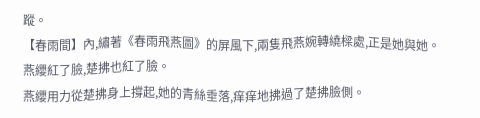蹤。
【春雨間】內,繡著《春雨飛燕圖》的屏風下,兩隻飛燕婉轉繞樑處,正是她與她。
燕纓紅了臉,楚拂也紅了臉。
燕纓用力從楚拂身上撐起,她的青絲垂落,痒痒地拂過了楚拂臉側。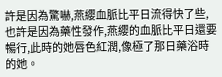許是因為驚嚇,燕纓血脈比平日流得快了些,也許是因為藥性發作,燕纓的血脈比平日還要暢行,此時的她唇色紅潤,像極了那日藥浴時的她。